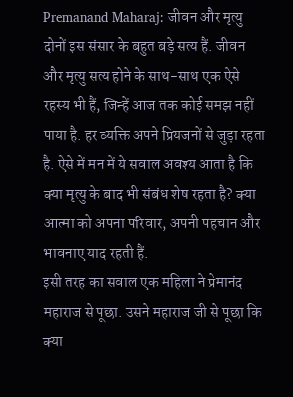Premanand Maharaj: जीवन और मृत्यु दोनों इस संसार के बहुत बड़े सत्य हैं. जीवन और मृत्यु सत्य होने के साथ-साथ एक ऐसे रहस्य भी हैं, जिन्हें आज तक कोई समझ नहीं पाया है. हर व्यक्ति अपने प्रियजनों से जुड़ा रहता है. ऐसे में मन में ये सवाल अवश्य आता है कि क्या मृत्यु के बाद भी संबंध शेष रहता है? क्या आत्मा को अपना परिवार, अपनी पहचान और भावनाए याद रहती हैं.
इसी तरह का सवाल एक महिला ने प्रेमानंद महाराज से पूछा. उसने महाराज जी से पूछा कि क्या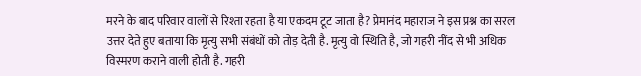मरने के बाद परिवार वालों से रिश्ता रहता है या एकदम टूट जाता है? प्रेमानंद महाराज ने इस प्रश्न का सरल उत्तर देते हुए बताया कि मृत्यु सभी संबंधों को तोड़ देती है. मृत्यु वो स्थिति है, जो गहरी नींद से भी अधिक विस्मरण कराने वाली होती है. गहरी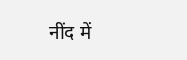नींद में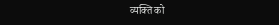व्यक्ति को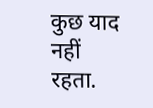कुछ याद नहीं रहता.